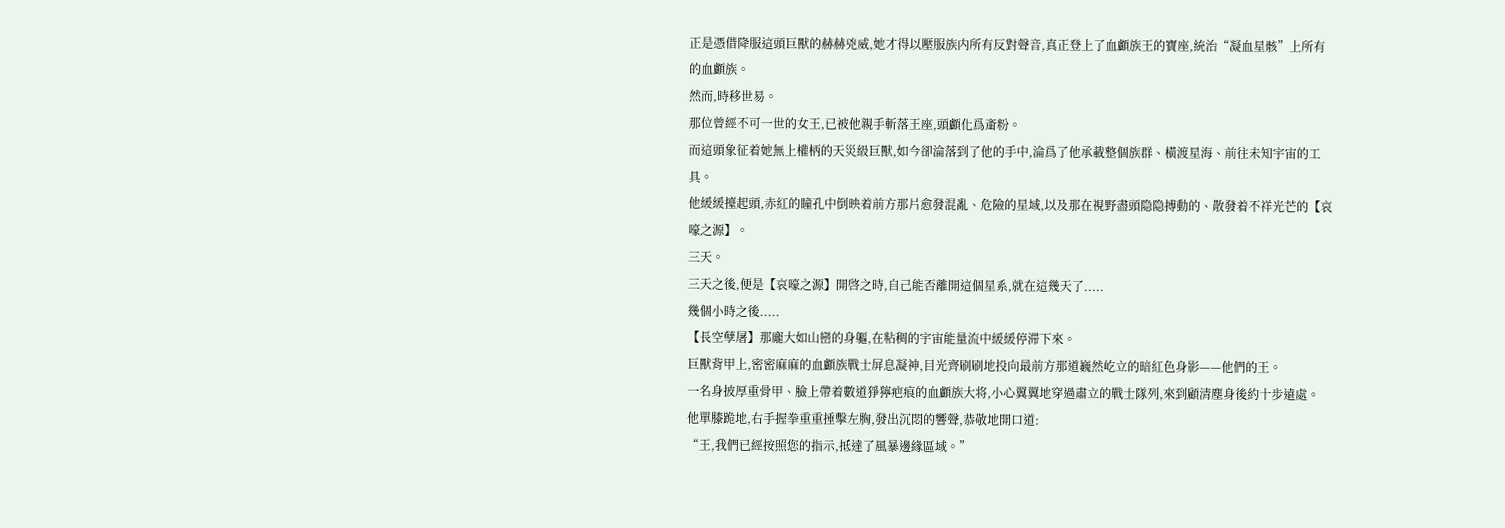正是憑借降服這頭巨獸的赫赫兇威,她才得以壓服族内所有反對聲音,真正登上了血顱族王的寶座,統治“凝血星骸”上所有的血顱族。
然而,時移世易。
那位曾經不可一世的女王,已被他親手斬落王座,頭顱化爲齑粉。
而這頭象征着她無上權柄的天災級巨獸,如今卻淪落到了他的手中,淪爲了他承載整個族群、橫渡星海、前往未知宇宙的工具。
他緩緩擡起頭,赤紅的瞳孔中倒映着前方那片愈發混亂、危險的星域,以及那在視野盡頭隐隐搏動的、散發着不祥光芒的【哀嚎之源】。
三天。
三天之後,便是【哀嚎之源】開啓之時,自己能否離開這個星系,就在這幾天了.....
幾個小時之後.....
【長空孽屠】那龐大如山巒的身軀,在粘稠的宇宙能量流中緩緩停滞下來。
巨獸背甲上,密密麻麻的血顱族戰士屏息凝神,目光齊刷刷地投向最前方那道巍然屹立的暗紅色身影——他們的王。
一名身披厚重骨甲、臉上帶着數道猙獰疤痕的血顱族大将,小心翼翼地穿過肅立的戰士隊列,來到顧清塵身後約十步遠處。
他單膝跪地,右手握拳重重捶擊左胸,發出沉悶的響聲,恭敬地開口道:
“王,我們已經按照您的指示,抵達了風暴邊緣區域。”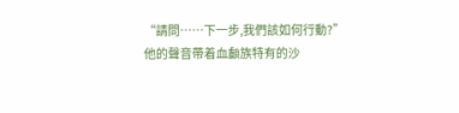“請問……下一步,我們該如何行動?”
他的聲音帶着血顱族特有的沙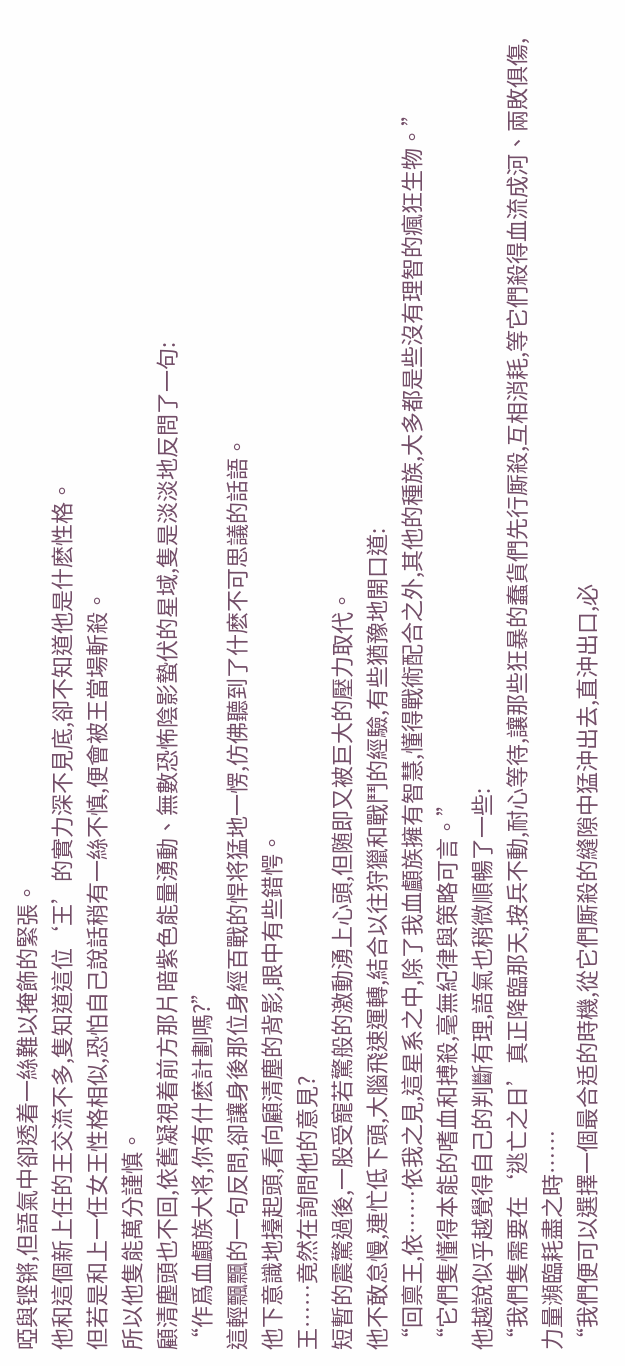啞與铿锵,但語氣中卻透着一絲難以掩飾的緊張。
他和這個新上任的王交流不多,隻知道這位‘王’的實力深不見底,卻不知道他是什麽性格。
但若是和上一任女王性格相似,恐怕自己說話稍有一絲不慎,便會被王當場斬殺。
所以他隻能萬分謹慎。
顧清塵頭也不回,依舊凝視着前方那片暗紫色能量湧動、無數恐怖陰影蟄伏的星域,隻是淡淡地反問了一句:
“作爲血顱族大将,你有什麽計劃嗎?”
這輕飄飄的一句反問,卻讓身後那位身經百戰的悍将猛地一愣,仿佛聽到了什麽不可思議的話語。
他下意識地擡起頭,看向顧清塵的背影,眼中有些錯愕。
王……竟然在詢問他的意見?
短暫的震驚過後,一股受寵若驚般的激動湧上心頭,但随即又被巨大的壓力取代。
他不敢怠慢,連忙低下頭,大腦飛速運轉,結合以往狩獵和戰鬥的經驗,有些猶豫地開口道:
“回禀王,依……依我之見,這星系之中,除了我血顱族擁有智慧,懂得戰術配合之外,其他的種族,大多都是些沒有理智的瘋狂生物。”
“它們隻懂得本能的嗜血和搏殺,毫無紀律與策略可言。”
他越說似乎越覺得自己的判斷有理,語氣也稍微順暢了一些:
“我們隻需要在‘逃亡之日’真正降臨那天,按兵不動,耐心等待,讓那些狂暴的蠢貨們先行厮殺,互相消耗,等它們殺得血流成河、兩敗俱傷,力量瀕臨耗盡之時……
“我們便可以選擇一個最合适的時機,從它們厮殺的縫隙中猛沖出去,直沖出口,必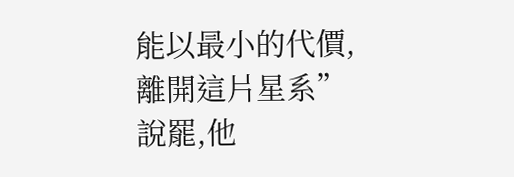能以最小的代價,離開這片星系”
說罷,他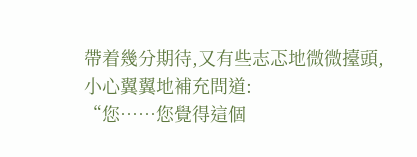帶着幾分期待,又有些志忑地微微擡頭,小心翼翼地補充問道:
“您……您覺得這個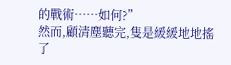的戰術……如何?”
然而,顧清塵聽完,隻是緩緩地地搖了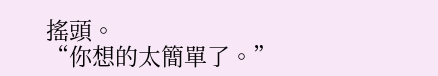搖頭。
“你想的太簡單了。”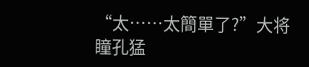“太……太簡單了?”大将瞳孔猛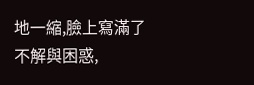地一縮,臉上寫滿了不解與困惑,